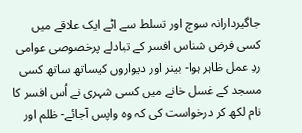جاگیردارانہ سوچ اور تسلط سے اٹے ایک علاقے میں کسی فرض شناس افسر کے تبادلے پرخصوصی عوامی ردِ عمل ظاہر ہوا- بینر اور دیواروں کیساتھ ساتھ کسی مسجد کے غسل خانے میں کسی شہری نے اُس افسر کا نام لکھ کر درخواست کی کہ وہ واپس آجائے- ظلم اور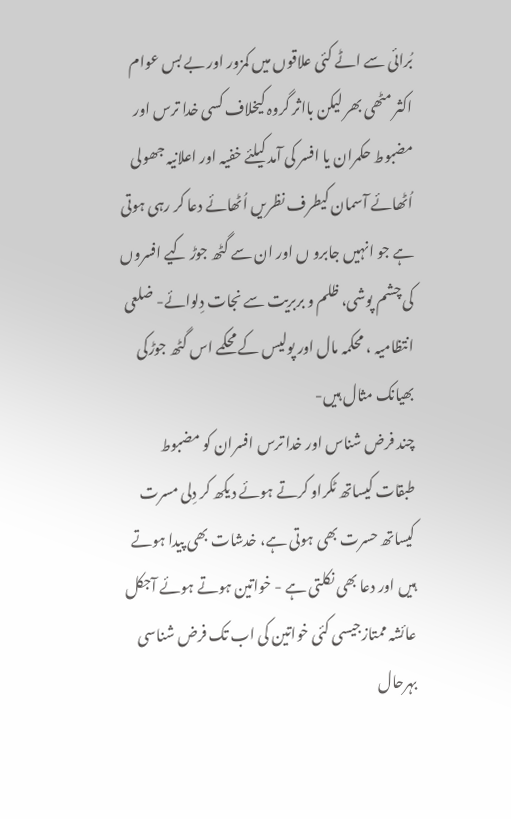بُرائی سے اٹے کئی علاقوں میں کمزور اور بے بس عوام اکثر مٹھی بھر لیکن بااثر گروہ کیخلاف کسی خدا ترس اور مضبوط حکمران یا افسر کی آمد کیلئے خفیہ اور اعلانیہ جھولی اُٹھائے آسمان کیطرف نظریں اُٹھائے دعا کر رہی ہوتی ہے جو انہیں جابرو ں اور ان سے گٹھ جوڑ کیے افسروں کی چشم پوشی، ظلم و بربریت سے نجات دِلوائے- ضلعی انتظامیہ ، محکمہ مال اور پولیس کے محکمے اس گٹھ جوڑکی بھیانک مثال ہیں-
چند فرض شناس اور خدا ترس افسران کو مضبوط طبقات کیساتھ ٹکراو کرتے ہوئے دیکھ کر دِلی مسرت کیساتھ حسرت بھی ہوتی ہے، خدشات بھی پیدا ہوتے ہیں اور دعا بھی نکلتی ہے - خواتین ہوتے ہوئے آجکل عائشہ ممتازجیسی کئی خواتین کی اب تک فرض شناسی بہرحال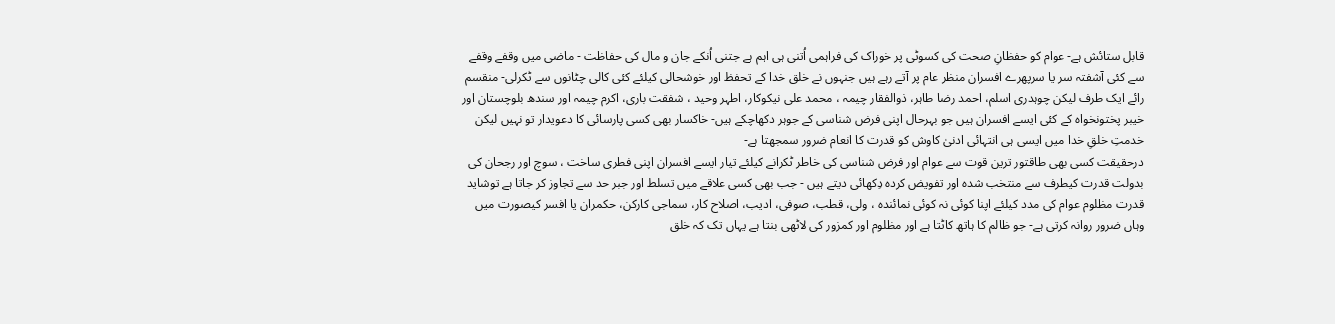قابل ستائش ہے- عوام کو حفظانِ صحت کی کسوٹی پر خوراک کی فراہمی اُتنی ہی اہم ہے جتنی اُنکے جان و مال کی حفاظت - ماضی میں وقفے وقفے سے کئی آشفتہ سر یا سرپھرے افسران منظر عام پر آتے رہے ہیں جنہوں نے خلق خدا کے تحفظ اور خوشحالی کیلئے کئی کالی چٹانوں سے ٹکرلی- منقسم رائے ایک طرف لیکن چوہدری اسلم، احمد رضا طاہر، ذوالفقار چیمہ ، محمد علی نیکوکار، اطہر وحید ، شفقت باری، اکرم چیمہ اور سندھ بلوچستان اور خیبر پختونخواہ کے کئی ایسے افسران ہیں جو بہرحال اپنی فرض شناسی کے جوہر دکھاچکے ہیں- خاکسار بھی کسی پارسائی کا دعویدار تو نہیں لیکن خدمتِ خلقِ خدا میں ایسی ہی انتہائی ادنیٰ کاوش کو قدرت کا انعام ضرور سمجھتا ہے-
درحقیقت کسی بھی طاقتور ترین قوت سے عوام اور فرض شناسی کی خاطر ٹکرانے کیلئے تیار ایسے افسران اپنی فطری ساخت ، سوچ اور رجحان کی بدولت قدرت کیطرف سے منتخب شدہ اور تفویض کردہ دِکھائی دیتے ہیں - جب بھی کسی علاقے میں تسلط اور جبر حد سے تجاوز کر جاتا ہے توشاید قدرت مظلوم عوام کی مدد کیلئے اپنا کوئی نہ کوئی نمائندہ ، ولی، قطب، صوفی، ادیب، اصلاح کار، سماجی کارکن، حکمران یا افسر کیصورت میں وہاں ضرور روانہ کرتی ہے- جو ظالم کا ہاتھ کاٹتا ہے اور مظلوم اور کمزور کی لاٹھی بنتا ہے یہاں تک کہ خلق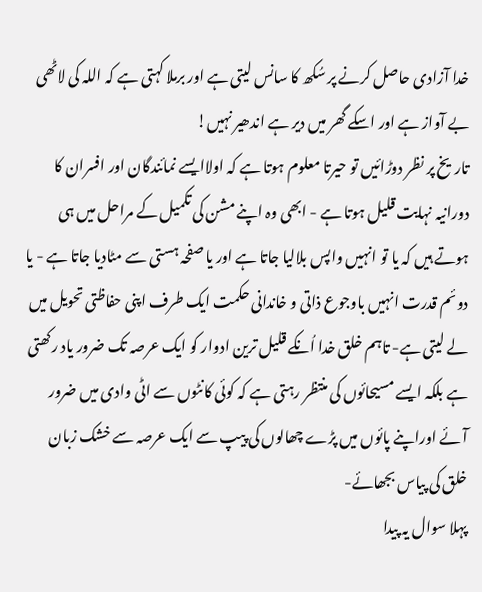خدا آزادی حاصل کرنے پر سُکھ کا سانس لیتی ہے اور برملا کہتی ہے کہ اللہ کی لاٹھی بے آواز ہے اور اسکے گھر میں دیر ہے اندھیر نہیں!
تاریخ پر نظر دوڑائیں تو حیرتا معلوم ہوتا ہے کہ اولاایسے نمائندگان اور افسران کا دورانیہ نہایت قلیل ہوتا ہے - ابھی وہ اپنے مشن کی تکمیل کے مراحل میں ہی ہوتے ہیں کہ یا تو انہیں واپس بلالیا جاتا ہے اور یا صفحہ ہستی سے مٹادیا جاتا ہے - یا دوئم قدرت انہیں باوجوع ذاتی و خاندانی حکمت ایک طرف اپنی حفاظتی تحویل میں لے لیتی ہے- تاہم خلق خدا اُنکے قلیل ترین ادوار کو ایک عرصہ تک ضرور یاد رکھتی ہے بلکہ ایسے مسیحائوں کی منتظر رہتی ہے کہ کوئی کانٹوں سے اٹی وادی میں ضرور آئے اوراپنے پائوں میں پڑے چھالوں کی پیپ سے ایک عرصہ سے خشک زبان خلق کی پیاس بجھائے-
پہلا سوال یہ پیدا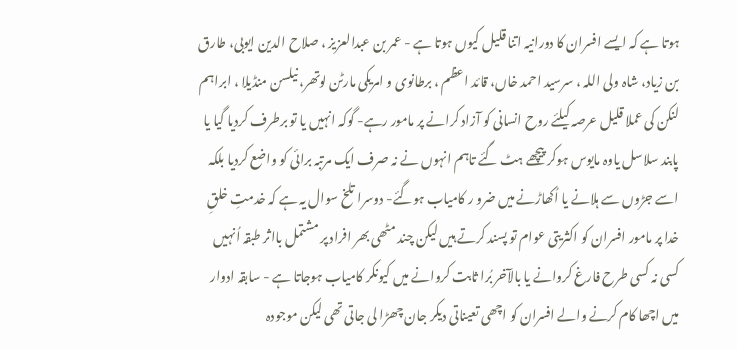ہوتا ہے کہ ایسے افسران کا دورانیہ اتنا قلیل کیوں ہوتا ہے - عمر بن عبدالعزیز ، صلاح الدین ایوبی، طارق بن زیاد، شاہ ولی اللہ ، سرسید احمد خاں، قائد اعظم ، برطانوی و امریکی مارٹن لوتھر، نیلسن منڈیلا ، ابراہم لنکن کی عملا قلیل عرصہ کیلئے روح انسانی کو آزاد کرانے پر مامور رہے- گوکہ انہیں یا تو برطرف کردیا گیا یا پابند سلاسل یاوہ مایوس ہوکر پیچھے ہٹ گئے تاہم انہوں نے نہ صرف ایک مرتبہ برائی کو واضع کردیا بلکہ اسے جڑوں سے ہلانے یا اُکھاڑنے میں ضرو ر کامیاب ہوگئے- دوسرا تلخ سوال یہ ہے کہ خدمتِ خلقِ خدا پر مامور افسران کو اکثریتی عوام تو پسند کرتے ہیں لیکن چند مٹھی بھر افراد پر مشتمل بااثر طبقہ اُنہیں کسی نہ کسی طرح فارغ کروانے یا بالآخر بُرا ثابت کروانے میں کیونکر کامیاب ہوجاتا ہے - سابقہ ادوار میں اچھا کام کرنے والے افسران کو اچھی تعیناتی دیکر جان چھڑا لی جاتی تھی لیکن موجودہ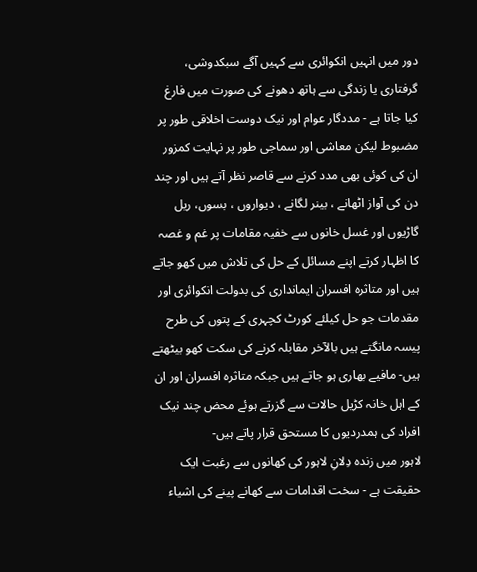دور میں انہیں انکوائری سے کہیں آگے سبکدوشی، گرفتاری یا زندگی سے ہاتھ دھونے کی صورت میں فارغ کیا جاتا ہے - مددگار عوام اور نیک دوست اخلاقی طور پر مضبوط لیکن معاشی اور سماجی طور پر نہایت کمزور ان کی کوئی بھی مدد کرنے سے قاصر نظر آتے ہیں اور چند دن کی آواز اٹھانے ، بینر لگانے ، دیواروں ، بسوں، ریل گاڑیوں اور غسل خانوں سے خفیہ مقامات پر غم و غصہ کا اظہار کرتے اپنے مسائل کے حل کی تلاش میں کھو جاتے ہیں اور متاثرہ افسران ایمانداری کی بدولت انکوائری اور مقدمات جو حل کیلئے کورٹ کچہری کے پتوں کی طرح پیسہ مانگتے ہیں بالآخر مقابلہ کرنے کی سکت کھو بیٹھتے ہیں- مافیے بھاری ہو جاتے ہیں جبکہ متاثرہ افسران اور ان کے اہل خانہ کڑیل حالات سے گزرتے ہوئے محض چند نیک افراد کی ہمدردیوں کا مستحق قرار پاتے ہیں-
لاہور میں زندہ دِلانِ لاہور کی کھانوں سے رغبت ایک حقیقت ہے - سخت اقدامات سے کھانے پینے کی اشیاء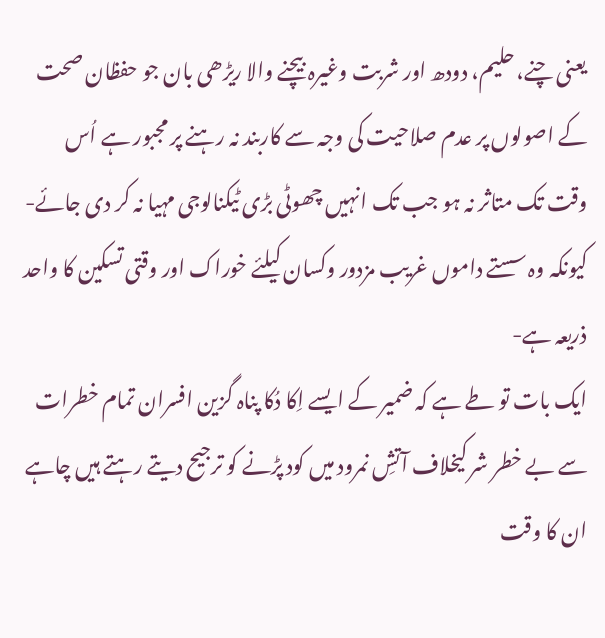یعنی چنے، حلیم، دودھ اور شربت وغیرہ بیچنے والا ریڑھی بان جو حفظان صحت کے اصولوں پر عدم صلاحیت کی وجہ سے کاربند نہ رہنے پر مجبور ہے اُس وقت تک متاثر نہ ہو جب تک انہیں چھوٹی بڑی ٹیکنالوجی مہیا نہ کر دی جائے- کیونکہ وہ سستے داموں غریب مزدور وکسان کیلئے خوراک اور وقتی تسکین کا واحد ذریعہ ہے-
ایک بات تو طے ہے کہ ضمیر کے ایسے اِکا دُکا پناہ گزین افسران تمام خطرات سے بے خطر شر کیخلاف آتشِ نمرود میں کود پڑنے کو ترجیح دیتے رہتے ہیں چاہے ان کا وقت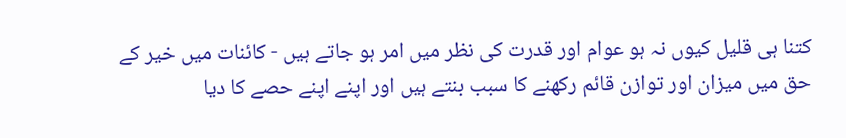کتنا ہی قلیل کیوں نہ ہو عوام اور قدرت کی نظر میں امر ہو جاتے ہیں - کائنات میں خیر کے حق میں میزان اور توازن قائم رکھنے کا سبب بنتے ہیں اور اپنے اپنے حصے کا دیا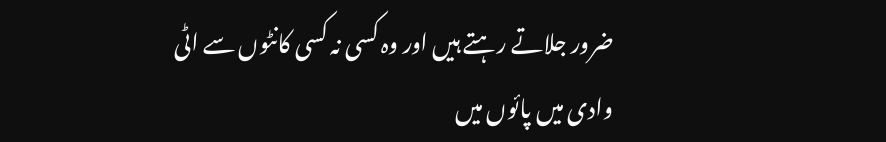ضرور جلاتے رہتے ہیں اور وہ کسی نہ کسی کانٹوں سے اٹی وادی میں پائوں میں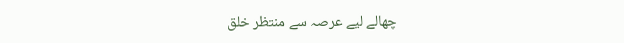چھالے لیے عرصہ سے منتظر خلق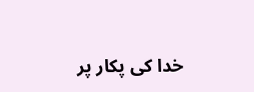خدا کی پکار پر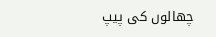چھالوں کی پیپ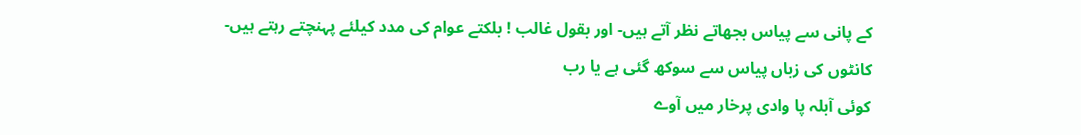کے پانی سے پیاس بجھاتے نظر آتے ہیں- اور بقول غالب ! بلکتے عوام کی مدد کیلئے پہنچتے رہتے ہیں-
کانٹوں کی زباں پیاس سے سوکھ گئی ہے یا رب
کوئی آبلہ پا وادی پرخار میں آوے